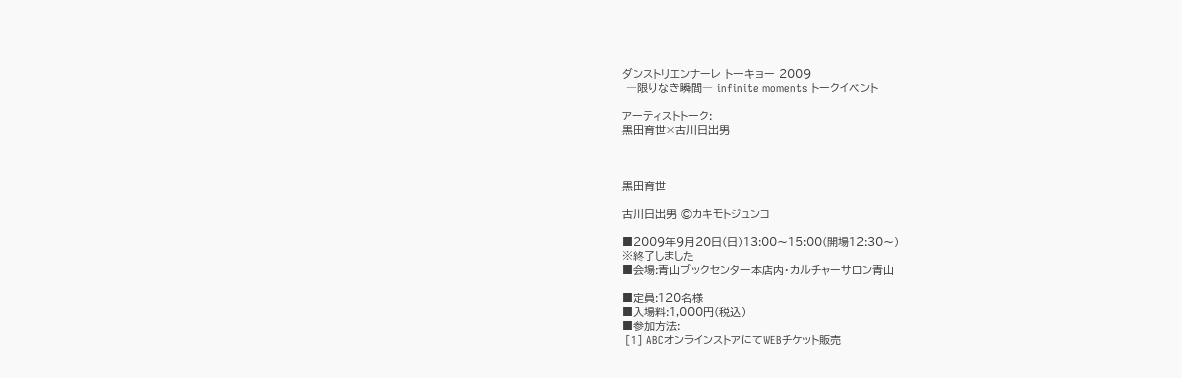ダンストリエンナーレ トーキョー 2009
 ―限りなき瞬間― infinite moments トークイベント

アーティストトーク:
黒田育世×古川日出男



黒田育世

古川日出男 ©カキモトジュンコ

■2009年9月20日(日)13:00〜15:00(開場12:30〜)
※終了しました
■会場:青山ブックセンター本店内・カルチャーサロン青山

■定員:120名様
■入場料:1,000円(税込)
■参加方法:
 [1] ABCオンラインストアにてWEBチケット販売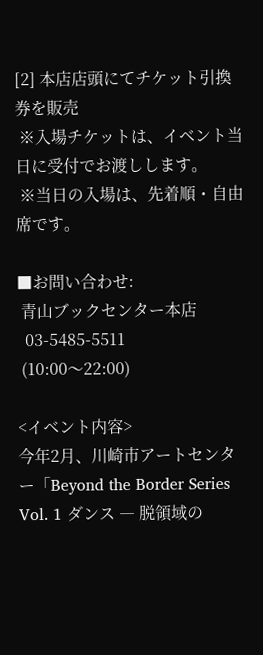[2] 本店店頭にてチケット引換券を販売
 ※入場チケットは、イベント当日に受付でお渡しします。
 ※当日の入場は、先着順・自由席です。

■お問い合わせ:
 青山ブックセンター本店
  03-5485-5511
 (10:00〜22:00)

<イベント内容>
今年2月、川崎市アートセンター「Beyond the Border Series Vol. 1 ダンス ― 脱領域の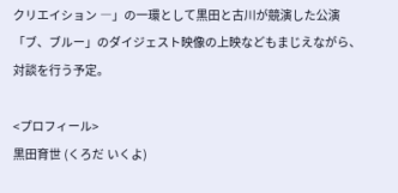クリエイション ―」の一環として黒田と古川が競演した公演「ブ、ブルー」のダイジェスト映像の上映などもまじえながら、対談を行う予定。

<プロフィール>
黒田育世 (くろだ いくよ)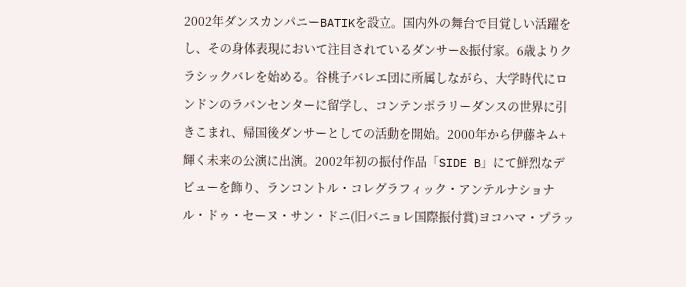2002年ダンスカンパニーBATIKを設立。国内外の舞台で目覚しい活躍をし、その身体表現において注目されているダンサー&振付家。6歳よりクラシックバレを始める。谷桃子バレエ団に所属しながら、大学時代にロンドンのラバンセンターに留学し、コンテンポラリーダンスの世界に引きこまれ、帰国後ダンサーとしての活動を開始。2000年から伊藤キム+輝く未来の公演に出演。2002年初の振付作品「SIDE B」にて鮮烈なデビューを飾り、ランコントル・コレグラフィック・アンテルナショナル・ドゥ・セーヌ・サン・ドニ(旧バニョレ国際振付賞)ヨコハマ・プラッ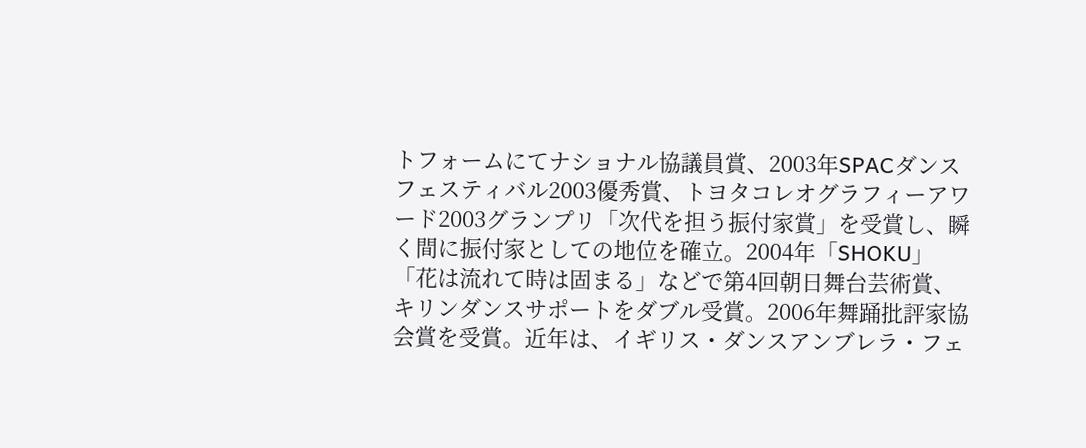トフォームにてナショナル協議員賞、2003年SPACダンスフェスティバル2003優秀賞、トヨタコレオグラフィーアワード2003グランプリ「次代を担う振付家賞」を受賞し、瞬く間に振付家としての地位を確立。2004年「SHOKU」「花は流れて時は固まる」などで第4回朝日舞台芸術賞、キリンダンスサポートをダブル受賞。2006年舞踊批評家協会賞を受賞。近年は、イギリス・ダンスアンブレラ・フェ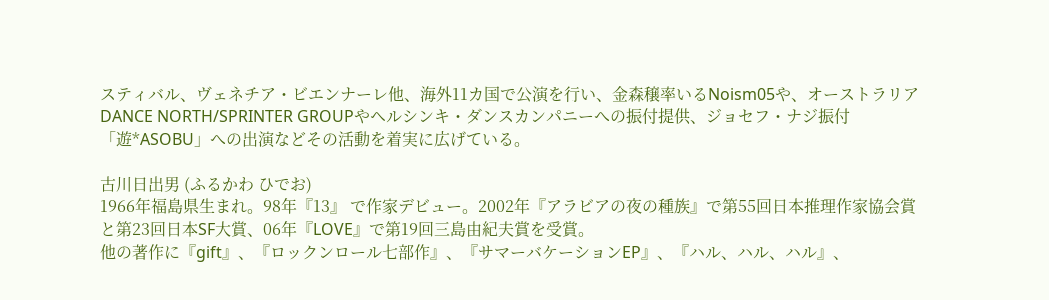スティバル、ヴェネチア・ビエンナーレ他、海外11カ国で公演を行い、金森穣率いるNoism05や、オーストラリアDANCE NORTH/SPRINTER GROUPやヘルシンキ・ダンスカンパニーへの振付提供、ジョセフ・ナジ振付「遊*ASOBU」への出演などその活動を着実に広げている。

古川日出男 (ふるかわ ひでお)
1966年福島県生まれ。98年『13』 で作家デビュー。2002年『アラビアの夜の種族』で第55回日本推理作家協会賞と第23回日本SF大賞、06年『LOVE』で第19回三島由紀夫賞を受賞。
他の著作に『gift』、『ロックンロール七部作』、『サマーバケーションEP』、『ハル、ハル、ハル』、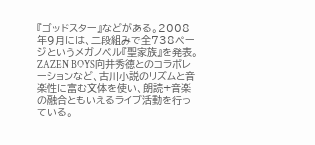『ゴッドスター』などがある。2008年9月には、二段組みで全738ページというメガノベル『聖家族』を発表。ZAZEN BOYS向井秀徳とのコラボレーションなど、古川小説のリズムと音楽性に富む文体を使い、朗読+音楽の融合ともいえるライブ活動を行っている。